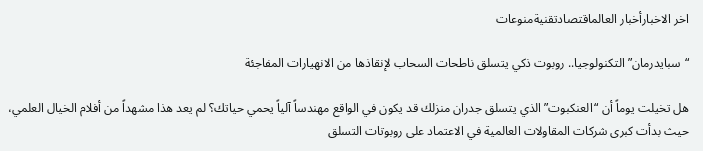اخر الاخبارأخبار العالماقتصادتقنيةمنوعات

“سبايدرمان” التكنولوجيا.. روبوت ذكي يتسلق ناطحات السحاب لإنقاذها من الانهيارات المفاجئة

هل تخيلت يوماً أن “العنكبوت” الذي يتسلق جدران منزلك قد يكون في الواقع مهندساً آلياً يحمي حياتك؟ لم يعد هذا مشهداً من أفلام الخيال العلمي، حيث بدأت كبرى شركات المقاولات العالمية في الاعتماد على روبوتات التسلق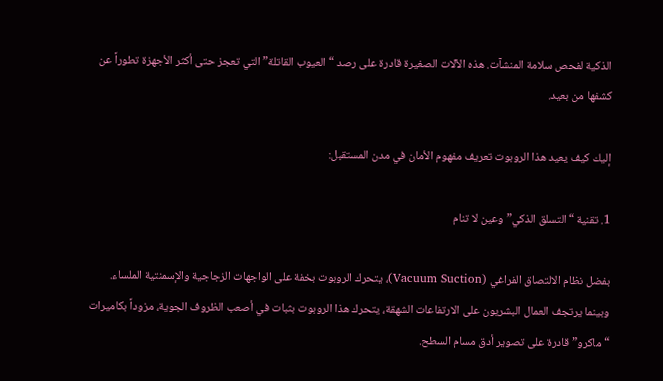الذكية لفحص سلامة المنشآت. هذه الآلات الصغيرة قادرة على رصد “العيوب القاتلة” التي تعجز حتى أكثر الأجهزة تطوراً عن كشفها من بعيد.

إليك كيف يعيد هذا الروبوت تعريف مفهوم الأمان في مدن المستقبل:

1. تقنية “التسلق الذكي” وعين لا تنام

بفضل نظام الالتصاق الفراغي (Vacuum Suction)، يتحرك الروبوت بخفة على الواجهات الزجاجية والإسمنتية الملساء. وبينما يرتجف العمال البشريون على الارتفاعات الشهقة، يتحرك هذا الروبوت بثبات في أصعب الظروف الجوية، مزوداً بكاميرات “ماكرو” قادرة على تصوير أدق مسام السطح.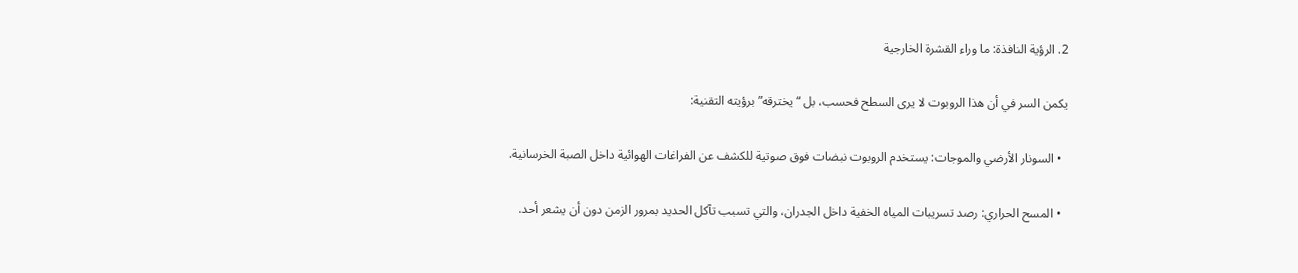2. الرؤية النافذة: ما وراء القشرة الخارجية

يكمن السر في أن هذا الروبوت لا يرى السطح فحسب، بل “يخترقه” برؤيته التقنية:

  • السونار الأرضي والموجات: يستخدم الروبوت نبضات فوق صوتية للكشف عن الفراغات الهوائية داخل الصبة الخرسانية.

  • المسح الحراري: رصد تسريبات المياه الخفية داخل الجدران، والتي تسبب تآكل الحديد بمرور الزمن دون أن يشعر أحد.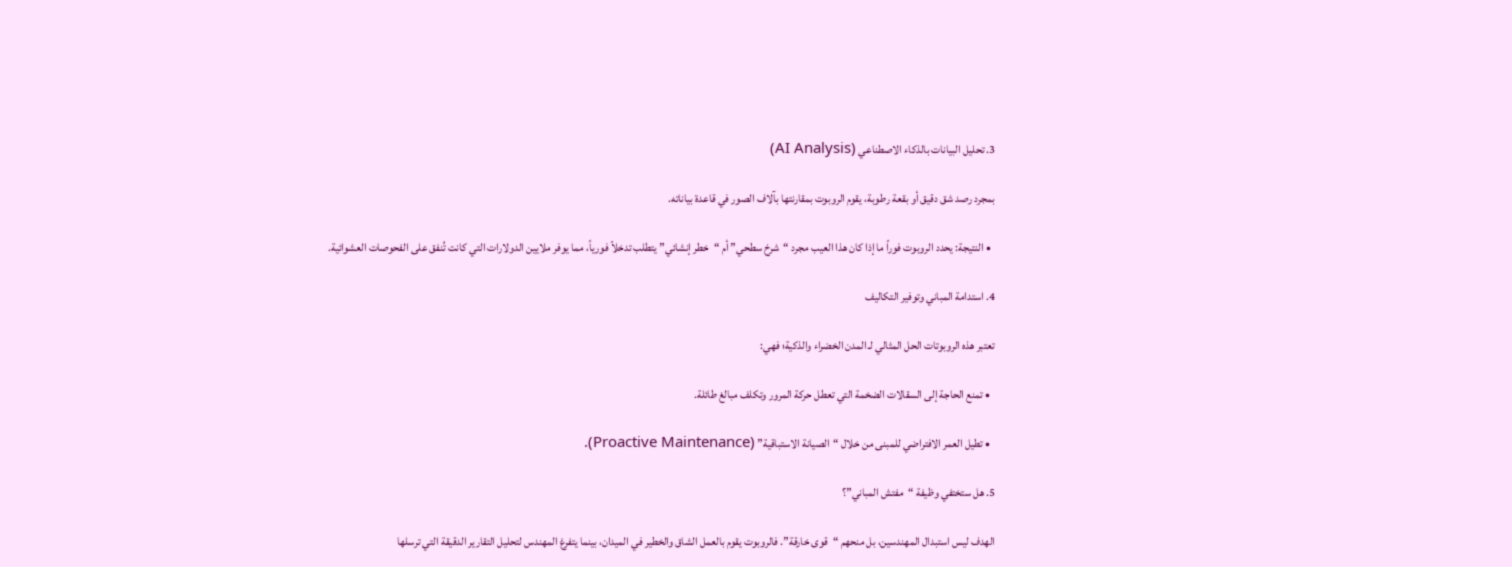3. تحليل البيانات بالذكاء الاصطناعي (AI Analysis)

بمجرد رصد شق دقيق أو بقعة رطوبة، يقوم الروبوت بمقارنتها بآلاف الصور في قاعدة بياناته.

  • النتيجة: يحدد الروبوت فوراً ما إذا كان هذا العيب مجرد “شرخ سطحي” أم “خطر إنشائي” يتطلب تدخلاً فورياً، مما يوفر ملايين الدولارات التي كانت تُنفق على الفحوصات العشوائية.

4. استدامة المباني وتوفير التكاليف

تعتبر هذه الروبوتات الحل المثالي لـ المدن الخضراء والذكية؛ فهي:

  • تمنع الحاجة إلى السقالات الضخمة التي تعطل حركة المرور وتكلف مبالغ طائلة.

  • تطيل العمر الافتراضي للمبنى من خلال “الصيانة الاستباقية” (Proactive Maintenance).

5. هل ستختفي وظيفة “مفتش المباني”؟

الهدف ليس استبدال المهندسين، بل منحهم “قوى خارقة”. فالروبوت يقوم بالعمل الشاق والخطير في الميدان، بينما يتفرغ المهندس لتحليل التقارير الدقيقة التي ترسلها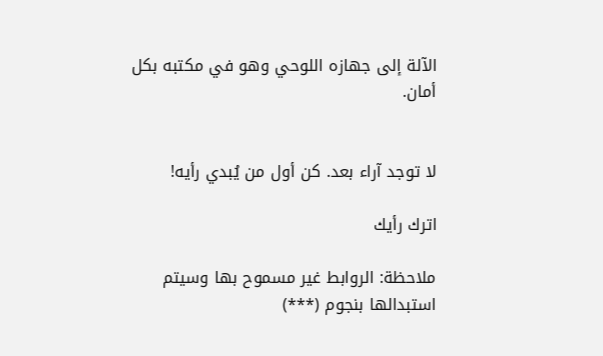الآلة إلى جهازه اللوحي وهو في مكتبه بكل أمان.


لا توجد آراء بعد. كن أول من يُبدي رأيه!

اترك رأيك

ملاحظة: الروابط غير مسموح بها وسيتم استبدالها بنجوم (***)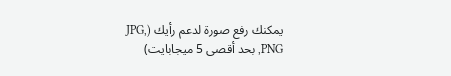يمكنك رفع صورة لدعم رأيك (JPG, PNG, بحد أقصى 5 ميجابايت)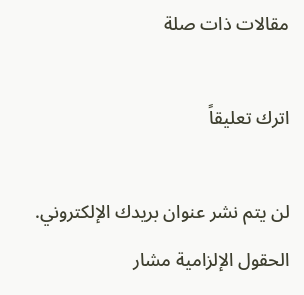مقالات ذات صلة

اترك تعليقاً

لن يتم نشر عنوان بريدك الإلكتروني. الحقول الإلزامية مشار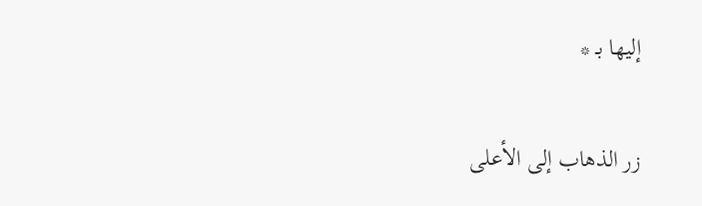إليها بـ *

زر الذهاب إلى الأعلى